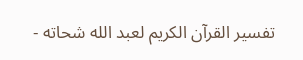تفسير القرآن الكريم لعبد الله شحاته -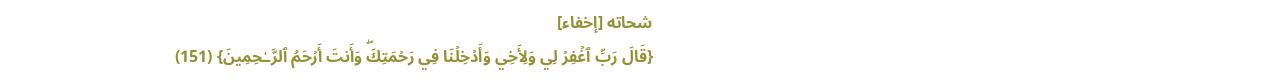شحاته [إخفاء]
{قَالَ رَبِّ ٱغۡفِرۡ لِي وَلِأَخِي وَأَدۡخِلۡنَا فِي رَحۡمَتِكَۖ وَأَنتَ أَرۡحَمُ ٱلرَّـٰحِمِينَ} (151)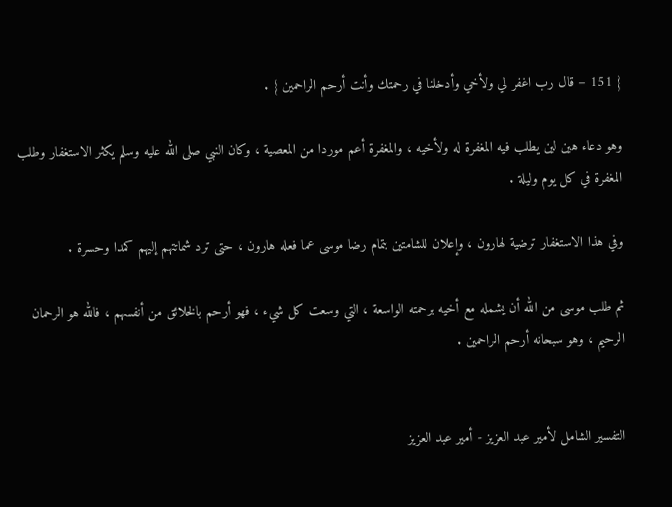{ 151 – قال رب اغفر لي ولأخي وأدخلنا في رحمتك وأنت أرحم الراحمين } .

وهو دعاء هين لين يطلب فيه المغفرة له ولأخيه ، والمغفرة أعم موردا من المعصية ، وكان النبي صلى الله عليه وسلم يكثر الاستغفار وطلب المغفرة في كل يوم وليلة .

وفي هذا الاستغفار ترضية لهارون ، وإعلان للشامتين بتمام رضا موسى عما فعله هارون ، حتى ترد شماتتهم إليهم كمدا وحسرة .

ثم طلب موسى من الله أن يشمله مع أخيه برحمته الواسعة ، التي وسعت كل شيء ، فهو أرحم بالخلائق من أنفسهم ، فالله هو الرحمان الرحيم ، وهو سبحانه أرحم الراحمين .


التفسير الشامل لأمير عبد العزيز - أمير عبد العزيز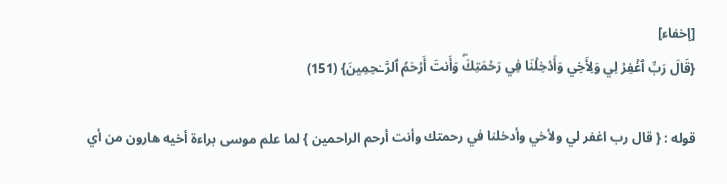[إخفاء]
{قَالَ رَبِّ ٱغۡفِرۡ لِي وَلِأَخِي وَأَدۡخِلۡنَا فِي رَحۡمَتِكَۖ وَأَنتَ أَرۡحَمُ ٱلرَّـٰحِمِينَ} (151)

قوله : { قال رب اغفر لي ولأخي وأدخلنا في رحمتك وأنت أرحم الراحمين } لما علم موسى براءة أخيه هارون من أي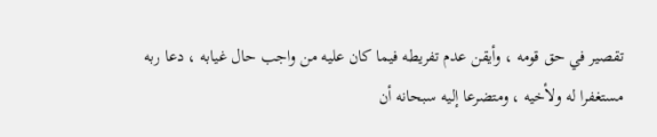تقصير في حق قومه ، وأيقن عدم تفريطه فيما كان عليه من واجب حال غيابه ، دعا ربه مستغفرا له ولأخيه ، ومتضرعا إليه سبحانه أن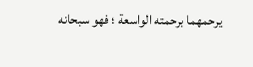يرحمهما برحمته الواسعة ؛ فهو سبحانه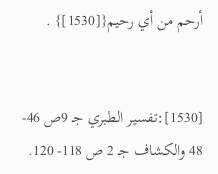أرحم من أي رحيم{[1530]} .


[1530]:تفسير الطبري جـ 9ص 46- 48 والكشاف جـ 2 ص 118- 120.